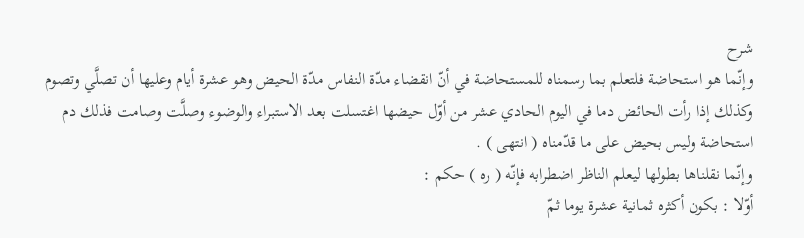شرح
وإنّما هو استحاضة فلتعلم بما رسمناه للمستحاضة في أنّ انقضاء مدّة النفاس مدّة الحيض وهو عشرة أيام وعليها أن تصلَّي وتصوم وكذلك إذا رأت الحائض دما في اليوم الحادي عشر من أوّل حيضها اغتسلت بعد الاستبراء والوضوء وصلَّت وصامت فذلك دم استحاضة وليس بحيض على ما قدّمناه ( انتهى ) .
وإنّما نقلناها بطولها ليعلم الناظر اضطرابه فإنّه ( ره ) حكم :
أوّلا : بكون أكثره ثمانية عشرة يوما ثمّ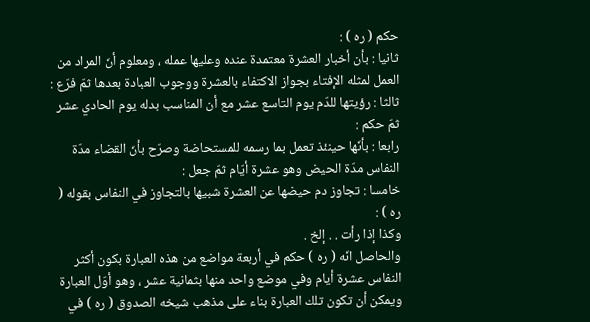حكم ( ره ) :
ثانيا : بأن أخبار العشرة معتمدة عنده وعليها عمله ، ومعلوم أنّ المراد من العمل لمثله الإفتاء بجواز الاكتفاء بالعشرة ووجوب العبادة بعدها ثمّ فرّع :
ثالثا : رؤيتها للدّم يوم التاسع عشر مع أن المناسب بدله يوم الحادي عشر ثمّ حكم :
رابعا : بأنّها حينئذ تعمل بما رسمه للمستحاضة وصرّح بأنّ القضاء مدّة النفاس مدّة الحيض وهو عشرة أيّام ثمّ جعل :
خامسا : تجاوز دم حيضها عن العشرة شبيها بالتجاوز في النفاس بقوله ( ره ) :
وكذا إذا رأت . . إلخ .
والحاصل انّه ( ره ) حكم في أربعة مواضع من هذه العبارة بكون أكثر النفاس عشرة أيام وفي موضع واحد منها بثمانية عشر ، وهو أوّل العبارة ويمكن أن تكون تلك العبارة بناء على مذهب شيخه الصدوق ( ره ) في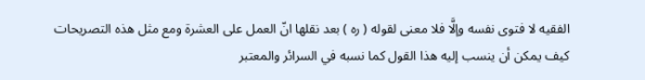الفقيه لا فتوى نفسه وإلَّا فلا معنى لقوله ( ره ) بعد نقلها انّ العمل على العشرة ومع مثل هذه التصريحات كيف يمكن أن ينسب إليه هذا القول كما نسبه في السرائر والمعتبر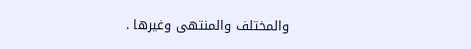والمختلف والمنتهى وغيرها .